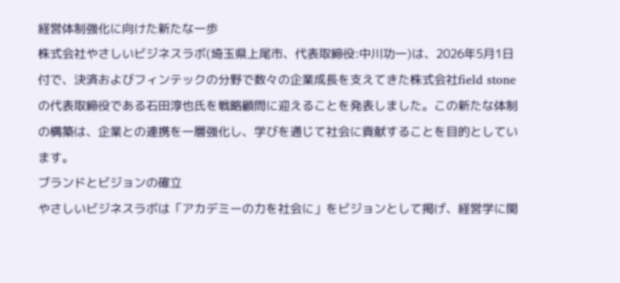経営体制強化に向けた新たな一歩
株式会社やさしいビジネスラボ(埼玉県上尾市、代表取締役:中川功一)は、2026年5月1日付で、決済およびフィンテックの分野で数々の企業成長を支えてきた株式会社field stoneの代表取締役である石田淳也氏を戦略顧問に迎えることを発表しました。この新たな体制の構築は、企業との連携を一層強化し、学びを通じて社会に貢献することを目的としています。
ブランドとビジョンの確立
やさしいビジネスラボは「アカデミーの力を社会に」をビジョンとして掲げ、経営学に関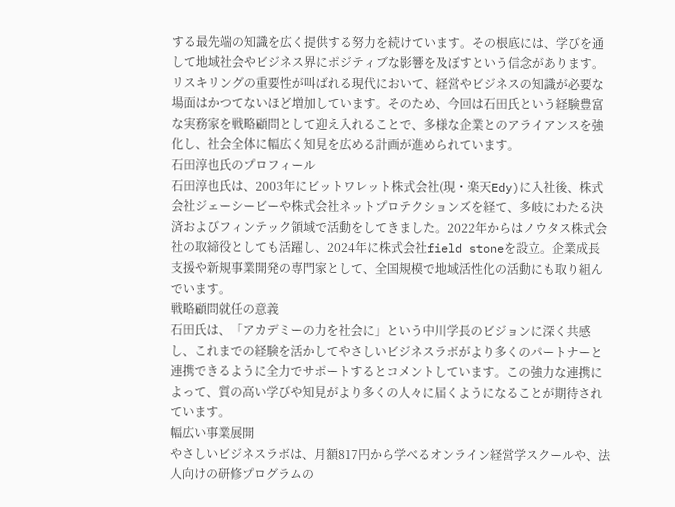する最先端の知識を広く提供する努力を続けています。その根底には、学びを通して地域社会やビジネス界にポジティブな影響を及ぼすという信念があります。
リスキリングの重要性が叫ばれる現代において、経営やビジネスの知識が必要な場面はかつてないほど増加しています。そのため、今回は石田氏という経験豊富な実務家を戦略顧問として迎え入れることで、多様な企業とのアライアンスを強化し、社会全体に幅広く知見を広める計画が進められています。
石田淳也氏のプロフィール
石田淳也氏は、2003年にビットワレット株式会社(現・楽天Edy)に入社後、株式会社ジェーシービーや株式会社ネットプロテクションズを経て、多岐にわたる決済およびフィンテック領域で活動をしてきました。2022年からはノウタス株式会社の取締役としても活躍し、2024年に株式会社field stoneを設立。企業成長支援や新規事業開発の専門家として、全国規模で地域活性化の活動にも取り組んでいます。
戦略顧問就任の意義
石田氏は、「アカデミーの力を社会に」という中川学長のビジョンに深く共感し、これまでの経験を活かしてやさしいビジネスラボがより多くのパートナーと連携できるように全力でサポートするとコメントしています。この強力な連携によって、質の高い学びや知見がより多くの人々に届くようになることが期待されています。
幅広い事業展開
やさしいビジネスラボは、月額817円から学べるオンライン経営学スクールや、法人向けの研修プログラムの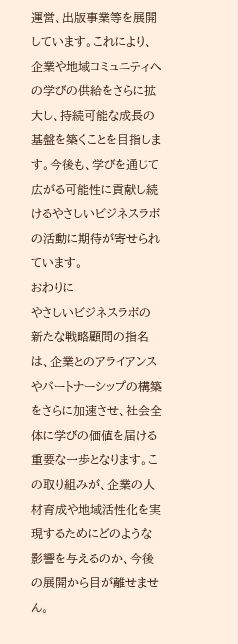運営、出版事業等を展開しています。これにより、企業や地域コミュニティへの学びの供給をさらに拡大し、持続可能な成長の基盤を築くことを目指します。今後も、学びを通じて広がる可能性に貢献し続けるやさしいビジネスラボの活動に期待が寄せられています。
おわりに
やさしいビジネスラボの新たな戦略顧問の指名は、企業とのアライアンスやパートナーシップの構築をさらに加速させ、社会全体に学びの価値を届ける重要な一歩となります。この取り組みが、企業の人材育成や地域活性化を実現するためにどのような影響を与えるのか、今後の展開から目が離せません。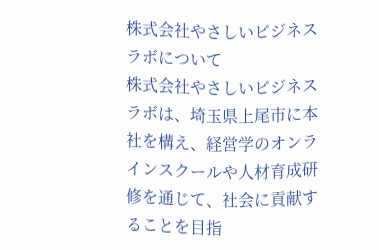株式会社やさしいビジネスラボについて
株式会社やさしいビジネスラボは、埼玉県上尾市に本社を構え、経営学のオンラインスクールや人材育成研修を通じて、社会に貢献することを目指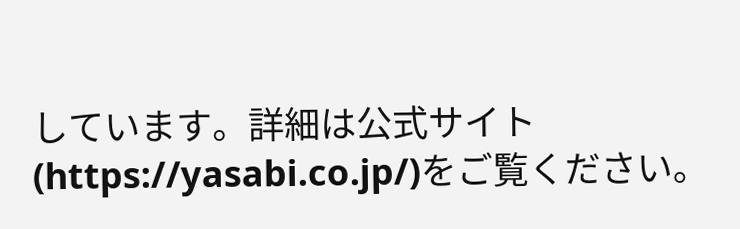しています。詳細は公式サイト(https://yasabi.co.jp/)をご覧ください。